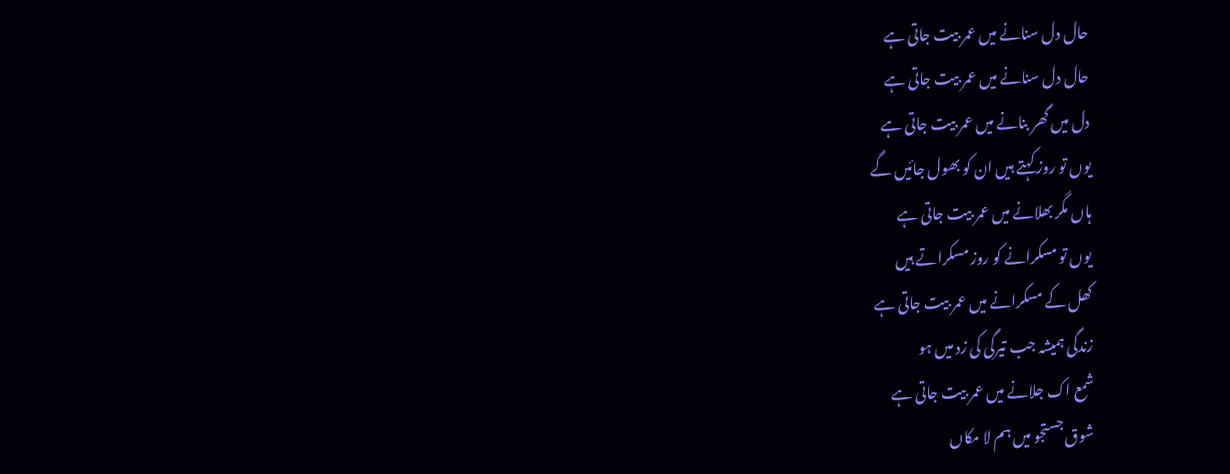حال دل سنانے میں عمر بیت جاتی ہے
حال دل سنانے میں عمر بیت جاتی ہے
دل میں گھر بنانے میں عمر بیت جاتی ہے
یوں تو روز کہتے ہیں ان کو بھول جائیں گے
ہاں مگر بھلانے میں عمر بیت جاتی ہے
یوں تو مسکرانے کو روز مسکراتے ہیں
کھل کے مسکرانے میں عمر بیت جاتی ہے
زندگی ہمیشہ جب تیرگی کی زد میں ہو
شمع اک جلانے میں عمر بیت جاتی ہے
شوق جستجو میں ہم لا مکاں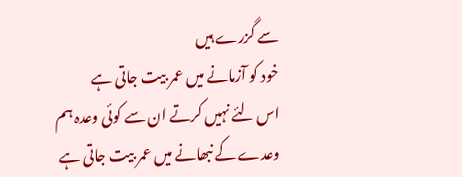سے گزرے ہیں
خود کو آزمانے میں عمر بیت جاتی ہے
اس لئے نہیں کرتے ان سے کوئی وعدہ ہم
وعدے کے نبھانے میں عمر بیت جاتی ہے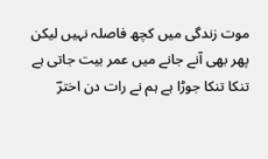موت زندگی میں کچھ فاصلہ نہیں لیکن
پھر بھی آنے جانے میں عمر بیت جاتی ہے
تنکا تنکا جوڑا ہے ہم نے رات دن اخترؔ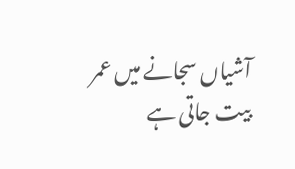آشیاں سجانے میں عمر بیت جاتی ہے